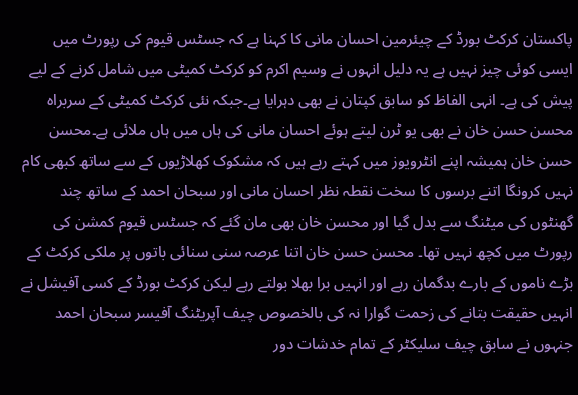پاکستان کرکٹ بورڈ کے چیئرمین احسان مانی کا کہنا ہے کہ جسٹس قیوم کی رپورٹ میں ایسی کوئی چیز نہیں ہے یہ دلیل انہوں نے وسیم اکرم کو کرکٹ کمیٹی میں شامل کرنے کے لیے پیش کی ہے۔ انہی الفاظ کو سابق کپتان نے بھی دہرایا ہے۔جبکہ نئی کرکٹ کمیٹی کے سربراہ محسن حسن خان نے بھی یو ٹرن لیتے ہوئے احسان مانی کی ہاں میں ہاں ملائی ہے۔محسن حسن خان ہمیشہ اپنے انٹرویوز میں کہتے رہے ہیں کہ مشکوک کھلاڑیوں کے سے ساتھ کبھی کام نہیں کرونگا اتنے برسوں کا سخت نقطہ نظر احسان مانی اور سبحان احمد کے ساتھ چند گھنٹوں کی میٹنگ سے بدل گیا اور محسن خان بھی مان گئے کہ جسٹس قیوم کمشن کی رپورٹ میں کچھ نہیں تھا۔ محسن حسن خان اتنا عرصہ سنی سنائی باتوں پر ملکی کرکٹ کے بڑے ناموں کے بارے بدگمان رہے اور انہیں برا بھلا بولتے رہے لیکن کرکٹ بورڈ کے کسی آفیشل نے انہیں حقیقت بتانے کی زحمت گوارا نہ کی بالخصوص چیف آپریٹنگ آفیسر سبحان احمد جنہوں نے سابق چیف سلیکٹر کے تمام خدشات دور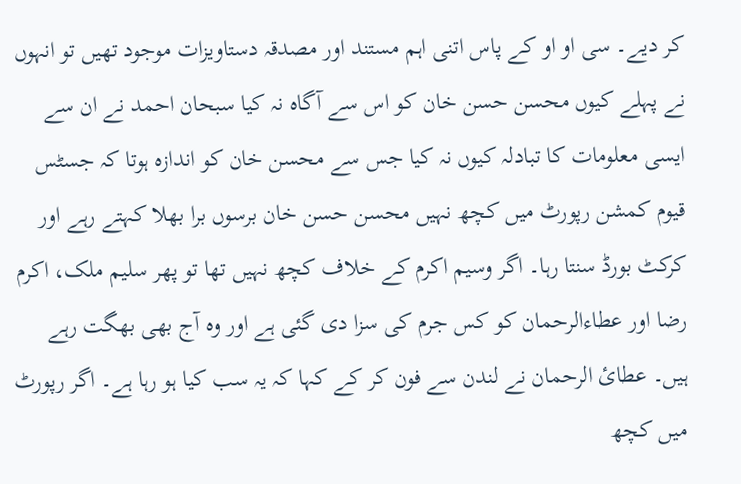کر دیے۔ سی او او کے پاس اتنی اہم مستند اور مصدقہ دستاویزات موجود تھیں تو انہوں نے پہلے کیوں محسن حسن خان کو اس سے آگاہ نہ کیا سبحان احمد نے ان سے ایسی معلومات کا تبادلہ کیوں نہ کیا جس سے محسن خان کو اندازہ ہوتا کہ جسٹس قیوم کمشن رپورٹ میں کچھ نہیں محسن حسن خان برسوں برا بھلا کہتے رہے اور کرکٹ بورڈ سنتا رہا۔ اگر وسیم اکرم کے خلاف کچھ نہیں تھا تو پھر سلیم ملک، اکرم رضا اور عطاءالرحمان کو کس جرم کی سزا دی گئی ہے اور وہ آج بھی بھگت رہے ہیں۔ عطائ الرحمان نے لندن سے فون کر کے کہا کہ یہ سب کیا ہو رہا ہے۔ اگر رپورٹ میں کچھ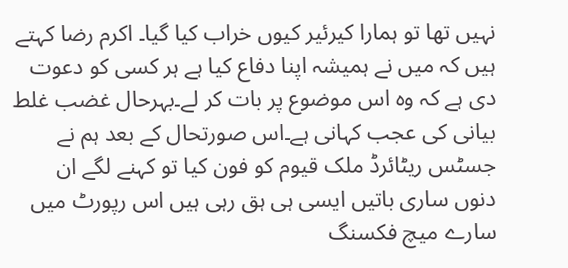نہیں تھا تو ہمارا کیرئیر کیوں خراب کیا گیا۔ اکرم رضا کہتے ہیں کہ میں نے ہمیشہ اپنا دفاع کیا ہے ہر کسی کو دعوت دی ہے کہ وہ اس موضوع پر بات کر لے۔بہرحال غضب غلط بیانی کی عجب کہانی ہے۔اس صورتحال کے بعد ہم نے جسٹس ریٹائرڈ ملک قیوم کو فون کیا تو کہنے لگے ان دنوں ساری باتیں ایسی ہی ہق رہی ہیں اس رپورٹ میں سارے میچ فکسنگ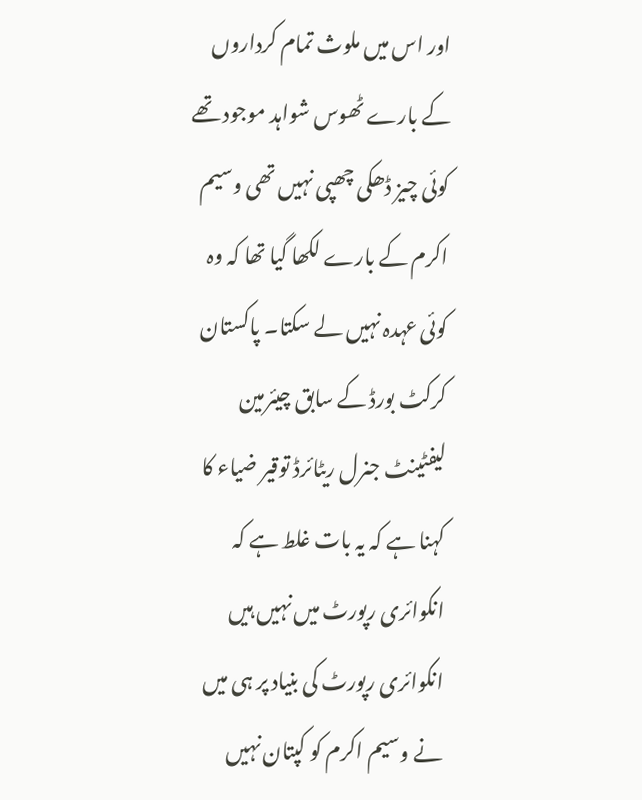اور اس میں ملوث تمام کرداروں کے بارے ٹھوس شواہد موجود تھے کوئی چیز ڈھکی چھپی نہیں تھی وسیم اکرم کے بارے لکھا گیا تھا کہ وہ کوئی عہدہ نہیں لے سکتا۔ پاکستان کرکٹ بورڈ کے سابق چیئرمین لیفٹینٹ جنرل ریٹائرڈ توقیر ضیاء کا کہنا ہے کہ یہ بات غلط ہے کہ انکوائری رپورٹ میں نہیں ہیں انکوائری رپورٹ کی بنیاد پر ہی میں نے وسیم اکرم کو کپتان نہیں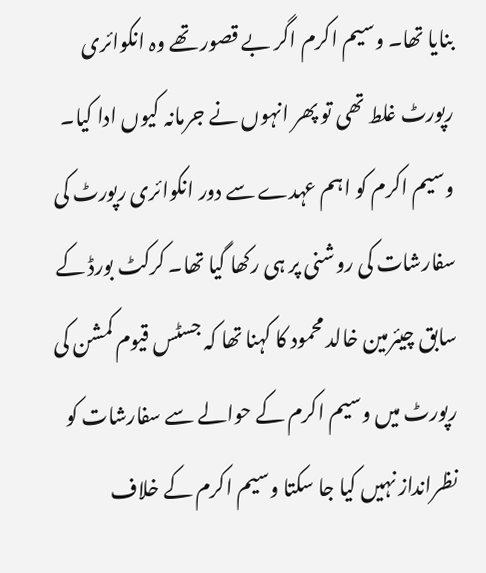بنایا تھا۔ وسیم اکرم اگر بے قصور تھے وہ انکوائری رپورٹ غلط تھی تو پھر انہوں نے جرمانہ کیوں ادا کیا۔ وسیم اکرم کو اہم عہدے سے دور انکوائری رپورٹ کی سفارشات کی روشنی پر ہی رکھا گیا تھا۔ کرکٹ بورڈ کے سابق چیئرمین خالد محمود کا کہنا تھا کہ جسٹس قیوم کمشن کی رپورٹ میں وسیم اکرم کے حوالے سے سفارشات کو نظرانداز نہیں کیا جا سکتا وسیم اکرم کے خلاف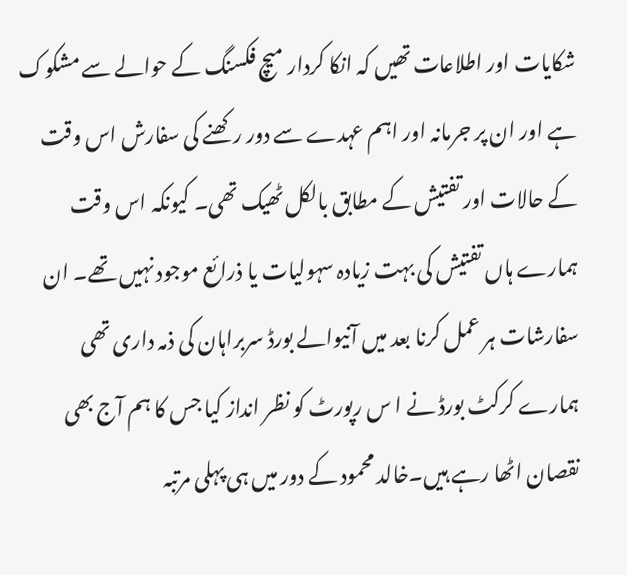شکایات اور اطلاعات تھیں کہ انکا کردار میچ فکسنگ کے حوالے سے مشکوک ہے اور ان پر جرمانہ اور اہم عہدے سے دور رکھنے کی سفارش اس وقت کے حالات اور تفتیش کے مطابق بالکل ٹھیک تھی۔ کیونکہ اس وقت ہمارے ہاں تفتیش کی بہت زیادہ سہولیات یا ذرائع موجود نہیں تھے۔ ان سفارشات ہر عمل کرنا بعد میں آنیوالے بورڈ سربراہان کی ذمہ داری تھی ہمارے کرکٹ بورڈ نے ا س رپورٹ کو نظر انداز کیا جس کا ہم آج بھی نقصان اٹھا رہے ہیں۔خالد محمود کے دور میں ہی پہلی مرتبہ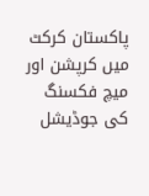پاکستان کرکٹ میں کرپشن اور میچ فکسنگ کی جوڈیشل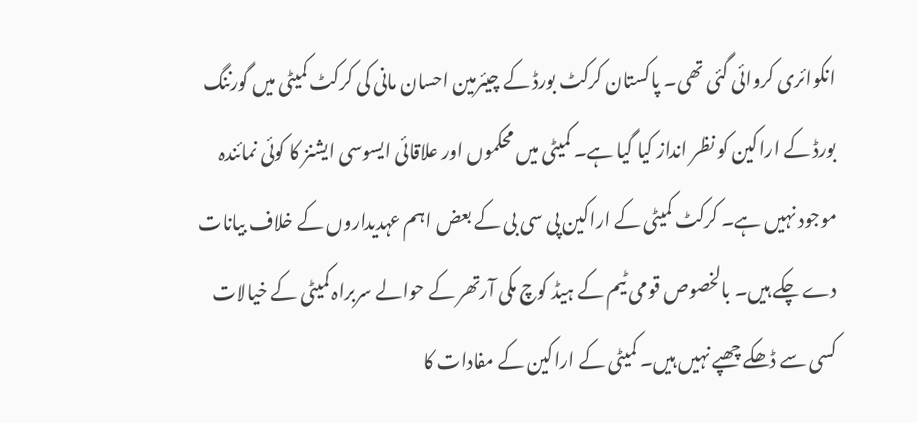انکوائری کروائی گئی تھی۔ پاکستان کرکٹ بورڈ کے چیئرمین احسان مانی کی کرکٹ کمیٹی میں گورننگ بورڈ کے اراکین کو نظر انداز کیا گیا ہے۔ کمیٹی میں محکموں اور علاقائی ایسوسی ایشنز کا کوئی نمائندہ موجود نہیں ہے۔ کرکٹ کمیٹی کے اراکین پی سی بی کے بعض اہم عہدیداروں کے خلاف بیانات دے چکے ہیں۔ بالخصوص قومی ٹیم کے ہیڈ کوچ مکی آرتھر کے حوالے سربراہ کمیٹی کے خیالات کسی سے ڈھکے چھپے نہیں ہیں۔ کمیٹی کے اراکین کے مفادات کا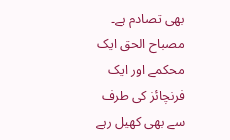بھی تصادم ہے۔ مصباح الحق ایک محکمے اور ایک فرنچائز کی طرف سے بھی کھیل رہے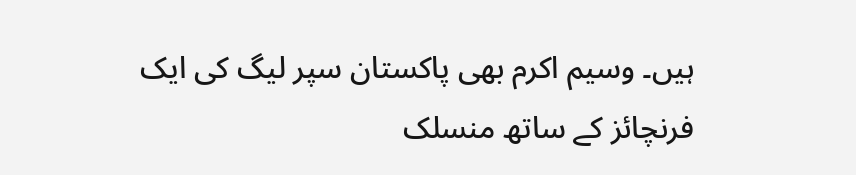ہیں۔ وسیم اکرم بھی پاکستان سپر لیگ کی ایک فرنچائز کے ساتھ منسلک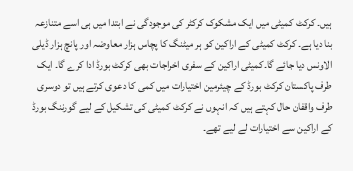ہیں۔ کرکٹ کمیٹی میں ایک مشکوک کرکٹر کی موجودگی نے ابتدا میں ہی اسے متنازعہ بنا دیا ہے۔ کرکٹ کمیٹی کے اراکین کو ہر میٹنگ کا پچاس ہزار معاوضہ اور پانچ ہزار ڈیلی الاونس دیا جائے گا۔کمیٹی اراکین کے سفری اخراجات بھی کرکٹ بورڈ ادا کرے گا۔ ایک طرف پاکستان کرکٹ بورڈ کے چیئرمین اختیارات میں کمی کا دعوی کرتے ہیں تو دوسری طرف واقفان حال کہتے ہیں کہ انہوں نے کرکٹ کمیٹی کی تشکیل کے لیے گورننگ بورڈ کے اراکین سے اختیارات لے لیے تھے۔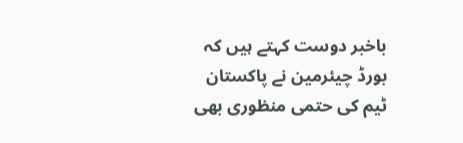باخبر دوست کہتے ہیں کہ بورڈ چیئرمین نے پاکستان ٹیم کی حتمی منظوری بھی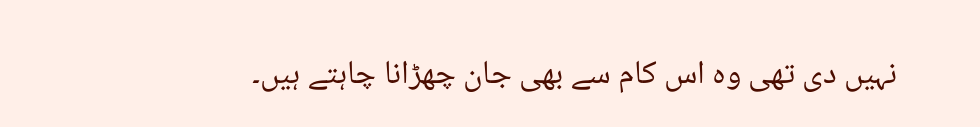نہیں دی تھی وہ اس کام سے بھی جان چھڑانا چاہتے ہیں۔